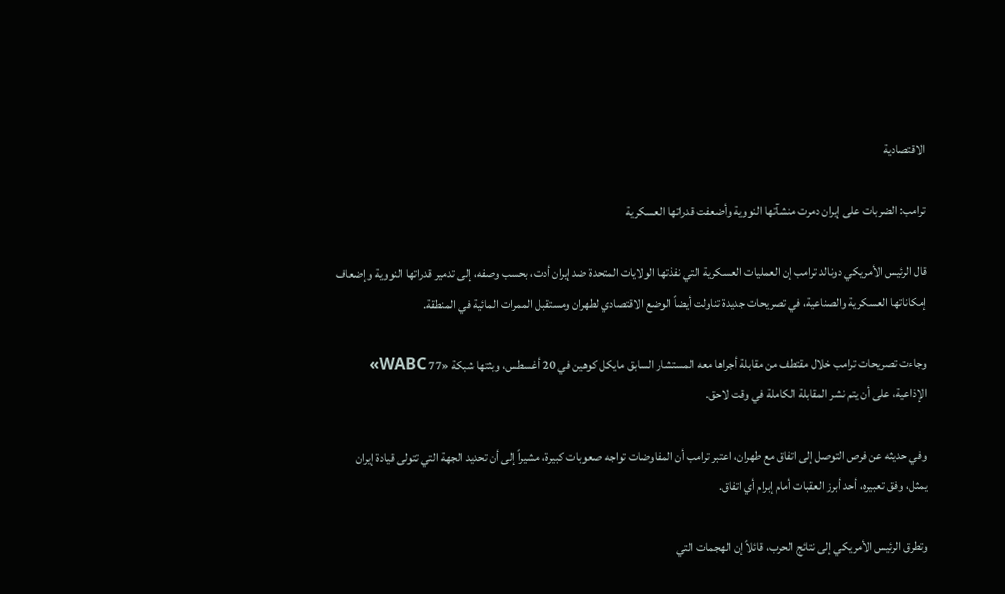الاقتصادية

ترامب: الضربات على إيران دمرت منشآتها النووية وأضعفت قدراتها العسكرية

قال الرئيس الأمريكي دونالد ترامب إن العمليات العسكرية التي نفذتها الولايات المتحدة ضد إيران أدت، بحسب وصفه، إلى تدمير قدراتها النووية وإضعاف إمكاناتها العسكرية والصناعية، في تصريحات جديدة تناولت أيضاً الوضع الاقتصادي لطهران ومستقبل الممرات المائية في المنطقة.

وجاءت تصريحات ترامب خلال مقتطف من مقابلة أجراها معه المستشار السابق مايكل كوهين في 20 أغسطس، وبثتها شبكة «77 WABC» الإذاعية، على أن يتم نشر المقابلة الكاملة في وقت لاحق.

وفي حديثه عن فرص التوصل إلى اتفاق مع طهران، اعتبر ترامب أن المفاوضات تواجه صعوبات كبيرة، مشيراً إلى أن تحديد الجهة التي تتولى قيادة إيران يمثل، وفق تعبيره، أحد أبرز العقبات أمام إبرام أي اتفاق.

وتطرق الرئيس الأمريكي إلى نتائج الحرب، قائلاً إن الهجمات التي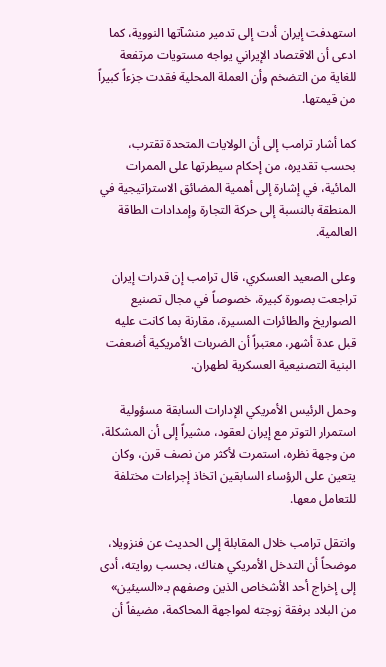استهدفت إيران أدت إلى تدمير منشآتها النووية، كما ادعى أن الاقتصاد الإيراني يواجه مستويات مرتفعة للغاية من التضخم وأن العملة المحلية فقدت جزءاً كبيراً من قيمتها.

كما أشار ترامب إلى أن الولايات المتحدة تقترب، بحسب تقديره، من إحكام سيطرتها على الممرات المائية، في إشارة إلى أهمية المضائق الاستراتيجية في المنطقة بالنسبة إلى حركة التجارة وإمدادات الطاقة العالمية.

وعلى الصعيد العسكري، قال ترامب إن قدرات إيران تراجعت بصورة كبيرة، خصوصاً في مجال تصنيع الصواريخ والطائرات المسيرة، مقارنة بما كانت عليه قبل عدة أشهر، معتبراً أن الضربات الأمريكية أضعفت البنية التصنيعية العسكرية لطهران.

وحمل الرئيس الأمريكي الإدارات السابقة مسؤولية استمرار التوتر مع إيران لعقود، مشيراً إلى أن المشكلة، من وجهة نظره، استمرت لأكثر من نصف قرن، وكان يتعين على الرؤساء السابقين اتخاذ إجراءات مختلفة للتعامل معها.

وانتقل ترامب خلال المقابلة إلى الحديث عن فنزويلا، موضحاً أن التدخل الأمريكي هناك، بحسب روايته، أدى إلى إخراج أحد الأشخاص الذين وصفهم بـ«السيئين» من البلاد برفقة زوجته لمواجهة المحاكمة، مضيفاً أن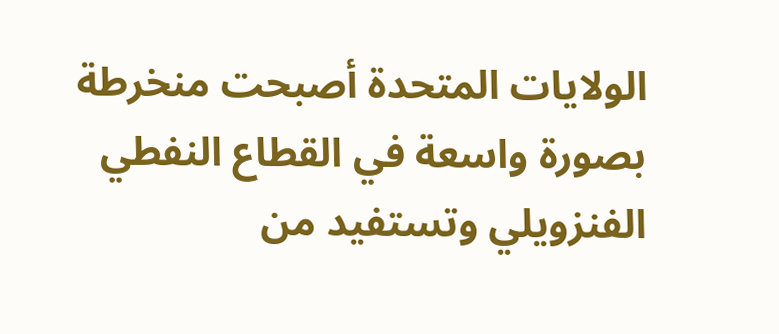الولايات المتحدة أصبحت منخرطة بصورة واسعة في القطاع النفطي الفنزويلي وتستفيد من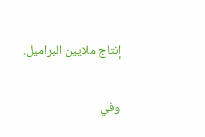إنتاج ملايين البراميل.

وفي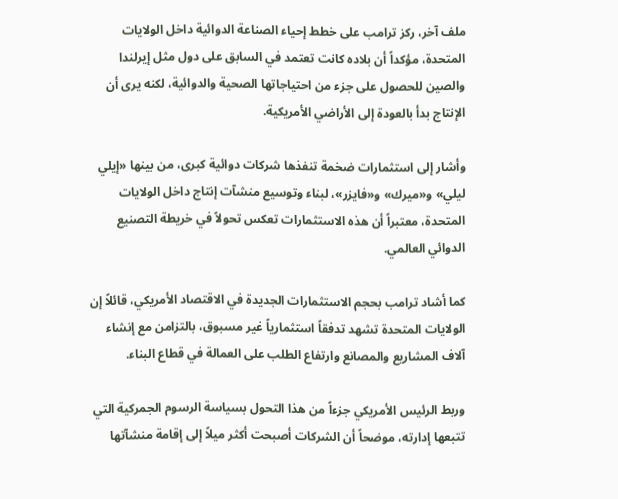ملف آخر، ركز ترامب على خطط إحياء الصناعة الدوائية داخل الولايات المتحدة، مؤكداً أن بلاده كانت تعتمد في السابق على دول مثل إيرلندا والصين للحصول على جزء من احتياجاتها الصحية والدوائية، لكنه يرى أن الإنتاج بدأ بالعودة إلى الأراضي الأمريكية.

وأشار إلى استثمارات ضخمة تنفذها شركات دوائية كبرى، من بينها «إيلي ليلي» و«ميرك» و«فايزر»، لبناء وتوسيع منشآت إنتاج داخل الولايات المتحدة، معتبراً أن هذه الاستثمارات تعكس تحولاً في خريطة التصنيع الدوائي العالمي.

كما أشاد ترامب بحجم الاستثمارات الجديدة في الاقتصاد الأمريكي، قائلاً إن الولايات المتحدة تشهد تدفقاً استثمارياً غير مسبوق، بالتزامن مع إنشاء آلاف المشاريع والمصانع وارتفاع الطلب على العمالة في قطاع البناء.

وربط الرئيس الأمريكي جزءاً من هذا التحول بسياسة الرسوم الجمركية التي تتبعها إدارته، موضحاً أن الشركات أصبحت أكثر ميلاً إلى إقامة منشآتها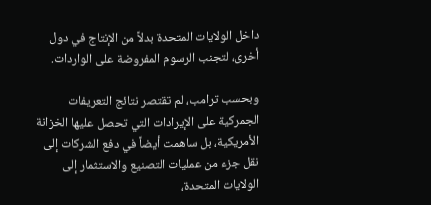داخل الولايات المتحدة بدلاً من الإنتاج في دول أخرى، لتجنب الرسوم المفروضة على الواردات.

وبحسب ترامب، لم تقتصر نتائج التعريفات الجمركية على الإيرادات التي تحصل عليها الخزانة الأمريكية، بل ساهمت أيضاً في دفع الشركات إلى نقل جزء من عمليات التصنيع والاستثمار إلى الولايات المتحدة،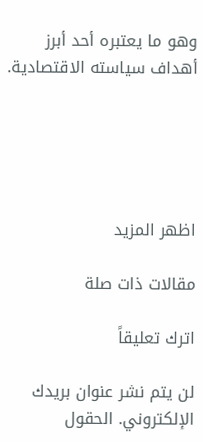وهو ما يعتبره أحد أبرز أهداف سياسته الاقتصادية.





اظهر المزيد

مقالات ذات صلة

اترك تعليقاً

لن يتم نشر عنوان بريدك الإلكتروني. الحقول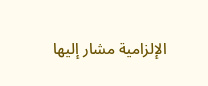الإلزامية مشار إليها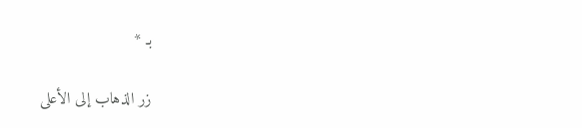بـ *

زر الذهاب إلى الأعلى